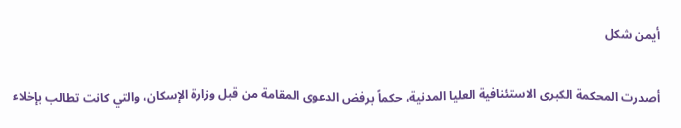أيمن شكل

أصدرت المحكمة الكبرى الاستئنافية العليا المدنية، حكماً برفض الدعوى المقامة من قبل وزارة الإسكان، والتي كانت تطالب بإخلاء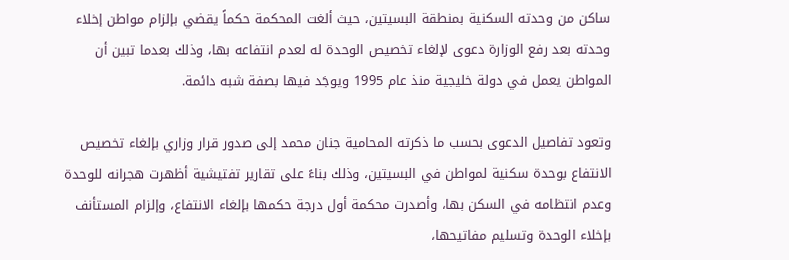ساكن من وحدته السكنية بمنطقة البسيتين، حيث ألغت المحكمة حكماً يقضي بإلزام مواطن إخلاء وحدته بعد رفع الوزارة دعوى لإلغاء تخصيص الوحدة له لعدم انتفاعه بها، وذلك بعدما تبين أن المواطن يعمل في دولة خليجية منذ عام 1995 ويوجَد فيها بصفة شبه دائمة.

وتعود تفاصيل الدعوى بحسب ما ذكرته المحامية جنان محمد إلى صدور قرار وزاري بإلغاء تخصيص الانتفاع بوحدة سكنية لمواطن في البسيتين، وذلك بناءً على تقارير تفتيشية أظهرت هجرانه للوحدة وعدم انتظامه في السكن بها، وأصدرت محكمة أول درجة حكمها بإلغاء الانتفاع، وإلزام المستأنف بإخلاء الوحدة وتسليم مفاتيحها،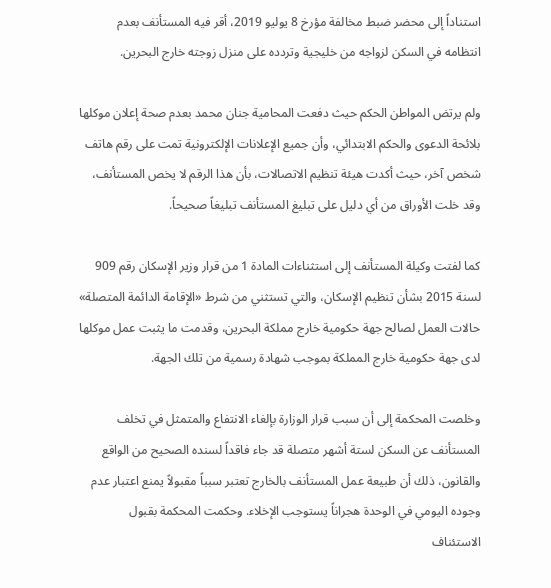استناداً إلى محضر ضبط مخالفة مؤرخ 8 يوليو 2019، أقر فيه المستأنف بعدم انتظامه في السكن لزواجه من خليجية وتردده على منزل زوجته خارج البحرين.

ولم يرتض المواطن الحكم حيث دفعت المحامية جنان محمد بعدم صحة إعلان موكلها بلائحة الدعوى والحكم الابتدائي، وأن جميع الإعلانات الإلكترونية تمت على رقم هاتف شخص آخر، حيث أكدت هيئة تنظيم الاتصالات، بأن هذا الرقم لا يخص المستأنف، وقد خلت الأوراق من أي دليل على تبليغ المستأنف تبليغاً صحيحاً.

كما لفتت وكيلة المستأنف إلى استثناءات المادة 1 من قرار وزير الإسكان رقم 909 لسنة 2015 بشأن تنظيم الإسكان، والتي تستثني من شرط «الإقامة الدائمة المتصلة» حالات العمل لصالح جهة حكومية خارج مملكة البحرين، وقدمت ما يثبت عمل موكلها لدى جهة حكومية خارج المملكة بموجب شهادة رسمية من تلك الجهة.

وخلصت المحكمة إلى أن سبب قرار الوزارة بإلغاء الانتفاع والمتمثل في تخلف المستأنف عن السكن لستة أشهر متصلة قد جاء فاقداً لسنده الصحيح من الواقع والقانون، ذلك أن طبيعة عمل المستأنف بالخارج تعتبر سبباً مقبولاً يمنع اعتبار عدم وجوده اليومي في الوحدة هجراناً يستوجب الإخلاء. وحكمت المحكمة بقبول الاستئناف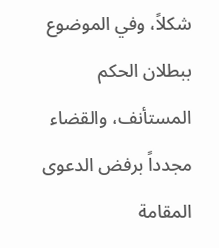شكلاً، وفي الموضوع ببطلان الحكم المستأنف، والقضاء مجدداً برفض الدعوى المقامة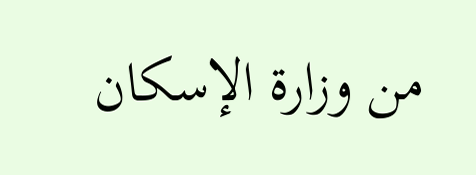من وزارة الإسكان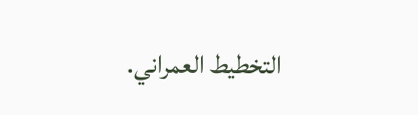التخطيط العمراني.